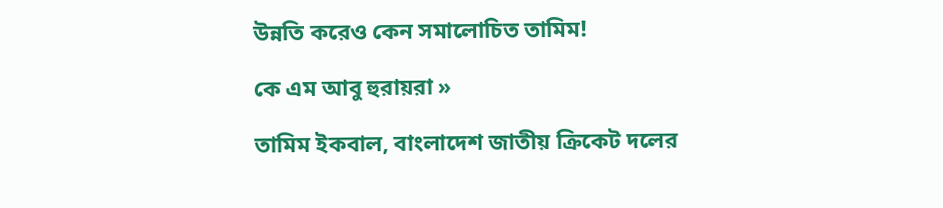উন্নতি করেও কেন সমালোচিত তামিম!

কে এম আবু হুরায়রা »

তামিম ইকবাল, বাংলাদেশ জাতীয় ক্রিকেট দলের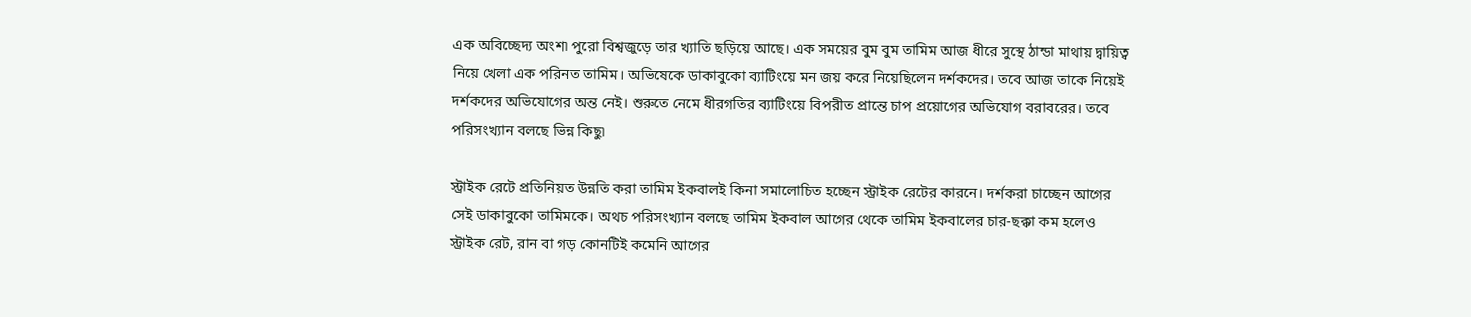এক অবিচ্ছেদ্য অংশ৷ পুরো বিশ্বজুড়ে তার খ্যাতি ছড়িয়ে আছে। এক সময়ের বুম বুম তামিম আজ ধীরে সুস্থে ঠান্ডা মাথায় দ্বায়িত্ব নিয়ে খেলা এক পরিনত তামিম। অভিষেকে ডাকাবুকো ব্যাটিংয়ে মন জয় করে নিয়েছিলেন দর্শকদের। তবে আজ তাকে নিয়েই দর্শকদের অভিযোগের অন্ত নেই। শুরুতে নেমে ধীরগতির ব্যাটিংয়ে বিপরীত প্রান্তে চাপ প্রয়োগের অভিযোগ বরাবরের। তবে পরিসংখ্যান বলছে ভিন্ন কিছু৷

স্ট্রাইক রেটে প্রতিনিয়ত উন্নতি করা তামিম ইকবালই কিনা সমালোচিত হচ্ছেন স্ট্রাইক রেটের কারনে। দর্শকরা চাচ্ছেন আগের সেই ডাকাবুকো তামিমকে। অথচ পরিসংখ্যান বলছে তামিম ইকবাল আগের থেকে তামিম ইকবালের চার-ছক্কা কম হলেও স্ট্রাইক রেট, রান বা গড় কোনটিই কমেনি আগের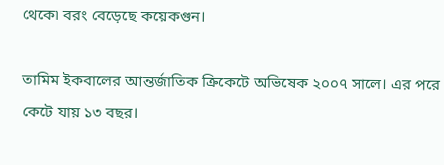থেকে৷ বরং বেড়েছে কয়েকগুন।

তামিম ইকবালের আন্তর্জাতিক ক্রিকেটে অভিষেক ২০০৭ সালে। এর পরে কেটে যায় ১৩ বছর।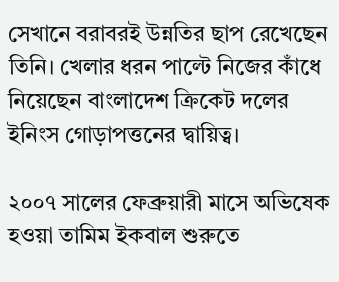সেখানে বরাবরই উন্নতির ছাপ রেখেছেন তিনি। খেলার ধরন পাল্টে নিজের কাঁধে নিয়েছেন বাংলাদেশ ক্রিকেট দলের ইনিংস গোড়াপত্তনের দ্বায়িত্ব।

২০০৭ সালের ফেব্রুয়ারী মাসে অভিষেক হওয়া তামিম ইকবাল শুরুতে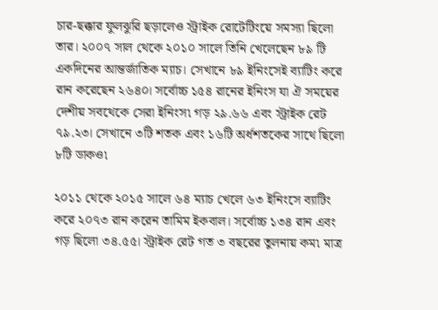চার-ছক্কার ফুলঝুরি ছড়ালেও স্ট্রাইক রোটেটিংয়ে সমস্যা ছিলো তার। ২০০৭ সাল থেকে ২০১০ সালে তিনি খেলেছেন ৮৯ টি একদিনের আন্তর্জাতিক ম্যাচ। সেখানে ৮৯ ইনিংসেই ব্যাটিং করে রান করেছেন ২৬৪০। সর্বোচ্চ ১৫৪ রানের ইনিংস যা ঐ সময়ের দেশীয় সবথেকে সেরা ইনিংস৷ গড় ২৯.৬৬ এবং স্ট্রাইক রেট ৭৯.২৩। সেখানে ৩টি শতক এবং ১৬টি অর্ধশতকের সাথে ছিলো ৮টি ডাকও৷

২০১১ থেকে ২০১৫ সালে ৬৪ ম্যাচ খেলে ৬৩ ইনিংসে ব্যাটিং করে ২০৭৩ রান করেন তামিম ইকবাল। সর্বোচ্চ ১৩৪ রান এবং গড় ছিলো ৩৪.৫৫। স্ট্রাইক রেট গত ৩ বছরের তুলনায় কম৷ মাত্র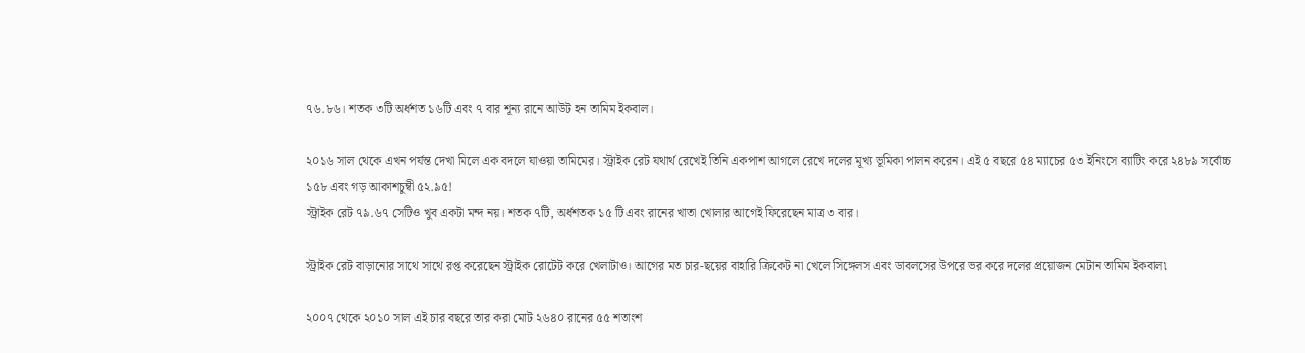৭৬.৮৬। শতক ৩টি অর্ধশত ১৬টি এবং ৭ বার শূন্য রানে আউট হন তামিম ইকবাল।

২০১৬ সাল থেকে এখন পর্যন্ত দেখা মিলে এক বদলে যাওয়া তামিমের। স্ট্রাইক রেট যথার্থ রেখেই তিনি একপাশ আগলে রেখে দলের মূখ্য ভূমিকা পালন করেন। এই ৫ বছরে ৫৪ ম্যাচের ৫৩ ইনিংসে ব্যাটিং করে ২৪৮৯ সর্বোচ্চ ১৫৮ এবং গড় আকাশচুম্বী ৫২.৯৫!
স্ট্রাইক রেট ৭৯.৬৭ সেটিও খুব একটা মন্দ নয়। শতক ৭টি, অর্ধশতক ১৫ টি এবং রানের খাতা খোলার আগেই ফিরেছেন মাত্র ৩ বার।

স্ট্রাইক রেট বাড়ানোর সাথে সাথে রপ্ত করেছেন স্ট্রাইক রোটেট করে খেলাটাও। আগের মত চার-ছয়ের বাহারি ক্রিকেট না খেলে সিঙ্গেলস এবং ডাবলসের উপরে ভর করে দলের প্রয়োজন মেটান তামিম ইকবাল৷

২০০৭ থেকে ২০১০ সাল এই চার বছরে তার করা মোট ২৬৪০ রানের ৫৫ শতাংশ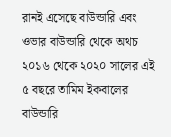রানই এসেছে বাউন্ডারি এবং ওভার বাউন্ডারি থেকে অথচ ২০১৬ থেকে ২০২০ সালের এই ৫ বছরে তামিম ইকবালের বাউন্ডারি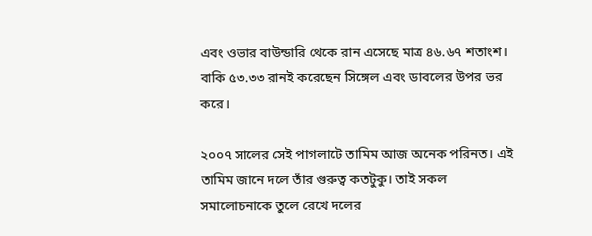এবং ওভার বাউন্ডারি থেকে রান এসেছে মাত্র ৪৬.৬৭ শতাংশ। বাকি ৫৩.৩৩ রানই করেছেন সিঙ্গেল এবং ডাবলের উপর ভর করে।

২০০৭ সালের সেই পাগলাটে তামিম আজ অনেক পরিনত। এই তামিম জানে দলে তাঁর গুরুত্ব কতটুকু। তাই সকল সমালোচনাকে তুলে রেখে দলের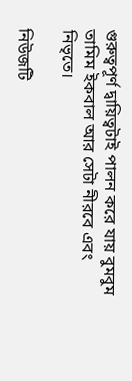গুরুত্বপূর্ণ দ্বায়িত্বটাই পালন করে যায় বুমবুম তামিম ইকবাল আর সেটা নীরবে এবং নিভৃতে।

নিউজটি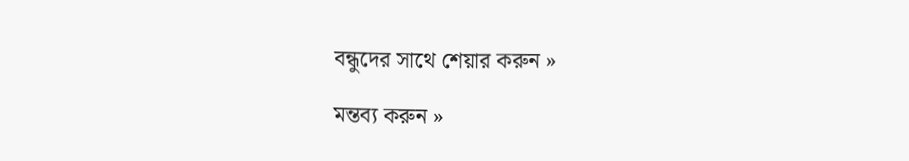বন্ধুদের সাথে শেয়ার করুন »

মন্তব্য করুন »